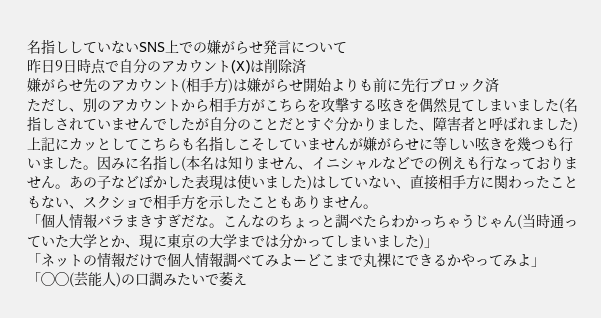名指ししていないSNS上での嫌がらせ発言について
昨日9日時点で自分のアカウント(X)は削除済
嫌がらせ先のアカウント(相手方)は嫌がらせ開始よりも前に先行ブロック済
ただし、別のアカウントから相手方がこちらを攻撃する呟きを偶然見てしまいました(名指しされていませんでしたが自分のことだとすぐ分かりました、障害者と呼ばれました)
上記にカッとしてこちらも名指しこそしていませんが嫌がらせに等しい呟きを幾つも行いました。因みに名指し(本名は知りません、イニシャルなどでの例えも行なっておりません。あの子などぼかした表現は使いました)はしていない、直接相手方に関わったこともない、スクショで相手方を示したこともありません。
「個人情報バラまきすぎだな。こんなのちょっと調べたらわかっちゃうじゃん(当時通っていた大学とか、現に東京の大学までは分かってしまいました)」
「ネットの情報だけで個人情報調べてみよーどこまで丸裸にできるかやってみよ」
「◯◯(芸能人)の口調みたいで萎え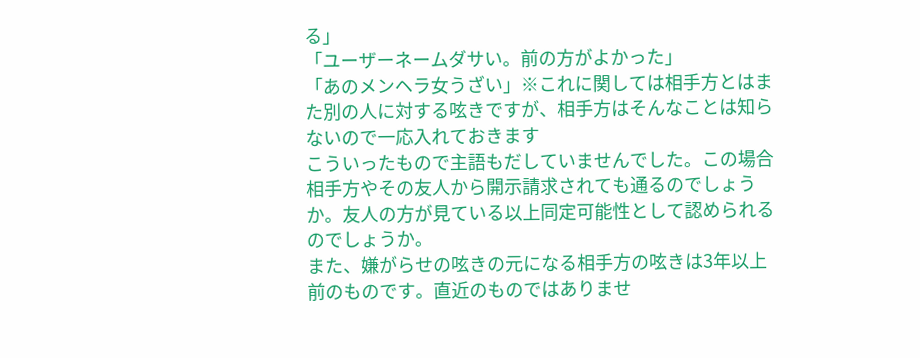る」
「ユーザーネームダサい。前の方がよかった」
「あのメンヘラ女うざい」※これに関しては相手方とはまた別の人に対する呟きですが、相手方はそんなことは知らないので一応入れておきます
こういったもので主語もだしていませんでした。この場合相手方やその友人から開示請求されても通るのでしょうか。友人の方が見ている以上同定可能性として認められるのでしょうか。
また、嫌がらせの呟きの元になる相手方の呟きは3年以上前のものです。直近のものではありませ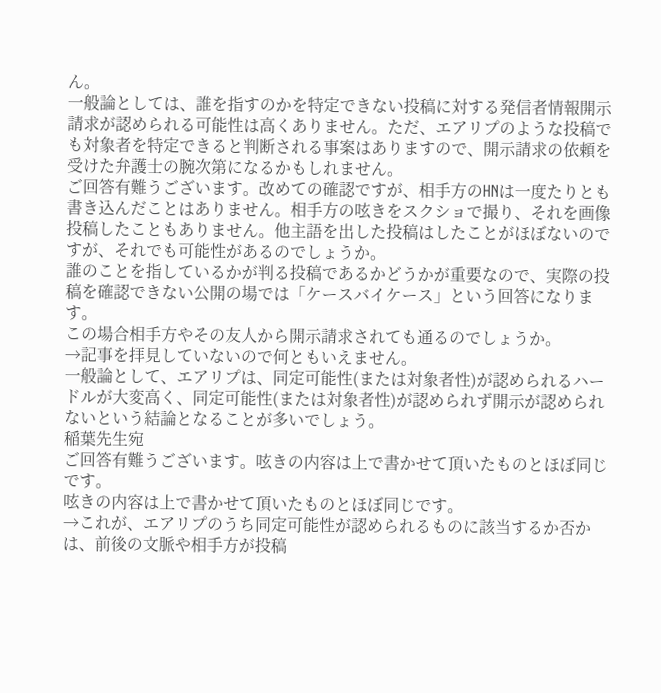ん。
一般論としては、誰を指すのかを特定できない投稿に対する発信者情報開示請求が認められる可能性は高くありません。ただ、エアリプのような投稿でも対象者を特定できると判断される事案はありますので、開示請求の依頼を受けた弁護士の腕次第になるかもしれません。
ご回答有難うございます。改めての確認ですが、相手方のHNは一度たりとも書き込んだことはありません。相手方の呟きをスクショで撮り、それを画像投稿したこともありません。他主語を出した投稿はしたことがほぼないのですが、それでも可能性があるのでしょうか。
誰のことを指しているかが判る投稿であるかどうかが重要なので、実際の投稿を確認できない公開の場では「ケースバイケース」という回答になります。
この場合相手方やその友人から開示請求されても通るのでしょうか。
→記事を拝見していないので何ともいえません。
一般論として、エアリプは、同定可能性(または対象者性)が認められるハードルが大変高く、同定可能性(または対象者性)が認められず開示が認められないという結論となることが多いでしょう。
稲葉先生宛
ご回答有難うございます。呟きの内容は上で書かせて頂いたものとほぼ同じです。
呟きの内容は上で書かせて頂いたものとほぼ同じです。
→これが、エアリプのうち同定可能性が認められるものに該当するか否かは、前後の文脈や相手方が投稿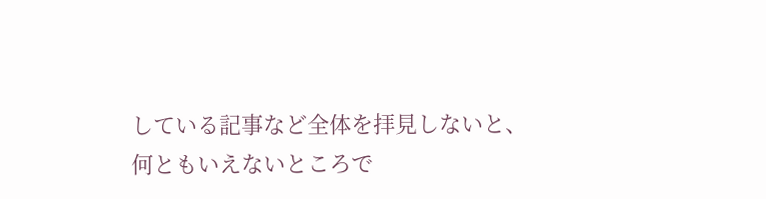している記事など全体を拝見しないと、何ともいえないところで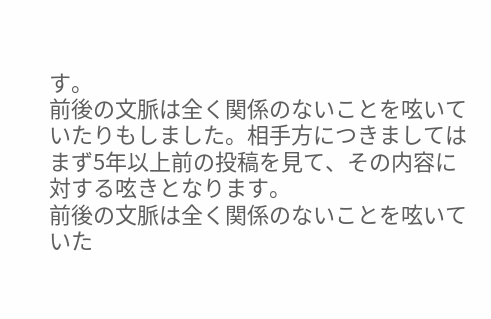す。
前後の文脈は全く関係のないことを呟いていたりもしました。相手方につきましてはまず5年以上前の投稿を見て、その内容に対する呟きとなります。
前後の文脈は全く関係のないことを呟いていた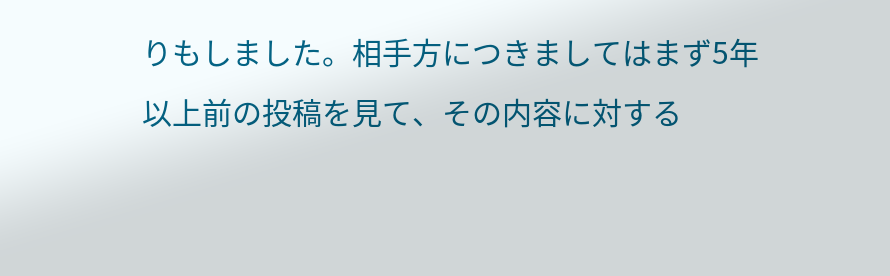りもしました。相手方につきましてはまず5年以上前の投稿を見て、その内容に対する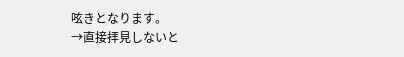呟きとなります。
→直接拝見しないと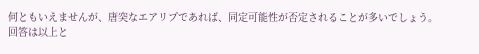何ともいえませんが、唐突なエアリプであれば、同定可能性が否定されることが多いでしょう。
回答は以上と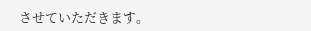させていただきます。